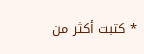* كتبت أكثر من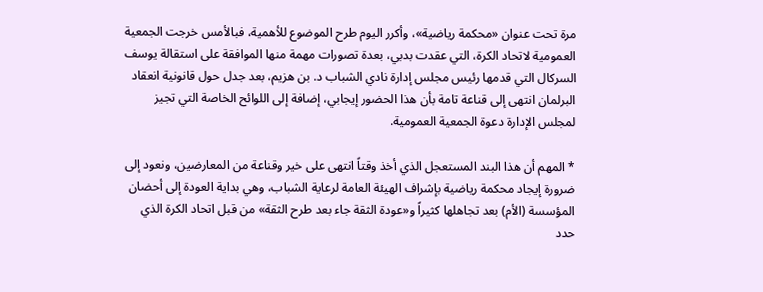مرة تحت عنوان «محكمة رياضية»، وأكرر اليوم طرح الموضوع للأهمية، فبالأمس خرجت الجمعية العمومية لاتحاد الكرة، التي عقدت بدبي، بعدة تصورات مهمة منها الموافقة على استقالة يوسف السركال التي قدمها رئيس مجلس إدارة نادي الشباب د. بن هزيم، بعد جدل حول قانونية انعقاد البرلمان انتهى إلى قناعة تامة بأن هذا الحضور إيجابي، إضافة إلى اللوائح الخاصة التي تجيز لمجلس الإدارة دعوة الجمعية العمومية.

* المهم أن هذا البند المستعجل الذي أخذ وقتاً انتهى على خير وقناعة من المعارضين، ونعود إلى ضرورة إيجاد محكمة رياضية بإشراف الهيئة العامة لرعاية الشباب، وهي بداية العودة إلى أحضان المؤسسة (الأم) بعد تجاهلها كثيراً و«عودة الثقة جاء بعد طرح الثقة» من قبل اتحاد الكرة الذي حدد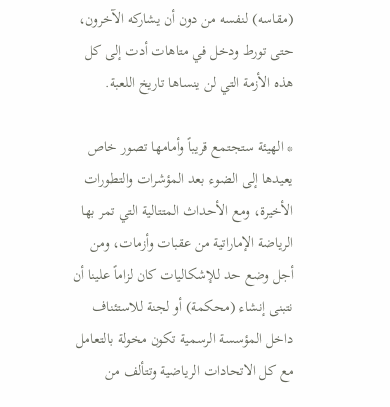(مقاسه) لنفسه من دون أن يشاركه الآخرون، حتى تورط ودخل في متاهات أدت إلى كل هذه الأزمة التي لن ينساها تاريخ اللعبة.

* الهيئة ستجتمع قريباً وأمامها تصور خاص يعيدها إلى الضوء بعد المؤشرات والتطورات الأخيرة، ومع الأحداث المتتالية التي تمر بها الرياضة الإماراتية من عقبات وأزمات، ومن أجل وضع حد للإشكاليات كان لزاماً علينا أن نتبنى إنشاء (محكمة) أو لجنة للاستئناف داخل المؤسسة الرسمية تكون مخولة بالتعامل مع كل الاتحادات الرياضية وتتألف من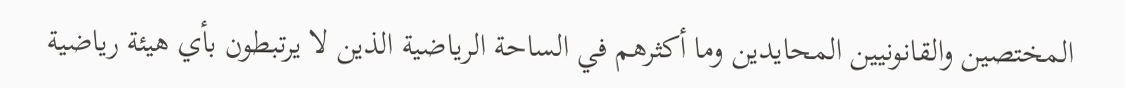المختصين والقانونيين المحايدين وما أكثرهم في الساحة الرياضية الذين لا يرتبطون بأي هيئة رياضية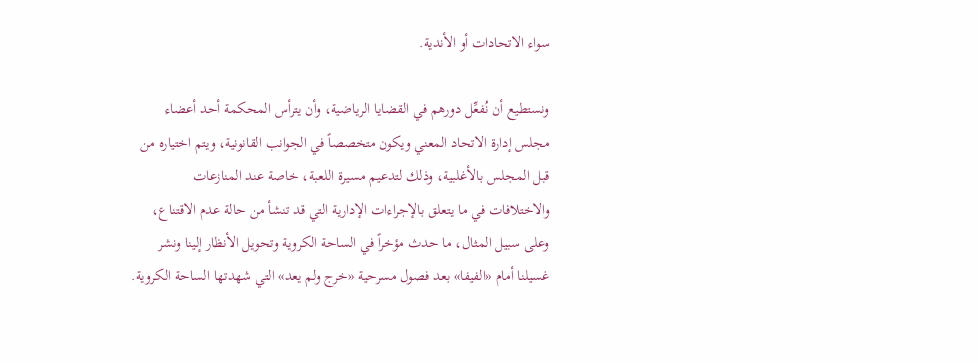سواء الاتحادات أو الأندية.

ونستطيع أن نُفعِّل دورهم في القضايا الرياضية، وأن يترأس المحكمة أحد أعضاء مجلس إدارة الاتحاد المعني ويكون متخصصاً في الجوانب القانونية، ويتم اختياره من قبل المجلس بالأغلبية، وذلك لتدعيم مسيرة اللعبة، خاصة عند المنازعات والاختلافات في ما يتعلق بالإجراءات الإدارية التي قد تنشأ من حالة عدم الاقتناع، وعلى سبيل المثال، ما حدث مؤخراً في الساحة الكروية وتحويل الأنظار إلينا ونشر غسيلنا أمام «الفيفا» بعد فصول مسرحية «خرج ولم يعد» التي شهدتها الساحة الكروية.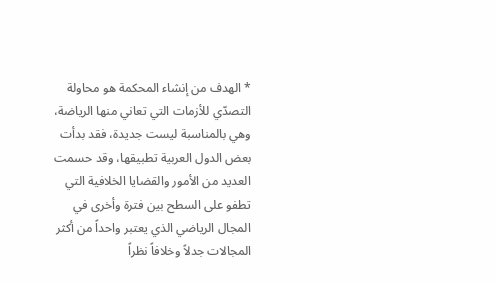* الهدف من إنشاء المحكمة هو محاولة التصدّي للأزمات التي تعاني منها الرياضة، وهي بالمناسبة ليست جديدة، فقد بدأت بعض الدول العربية تطبيقها، وقد حسمت العديد من الأمور والقضايا الخلافية التي تطفو على السطح بين فترة وأخرى في المجال الرياضي الذي يعتبر واحداً من أكثر المجالات جدلاً وخلافاً نظراً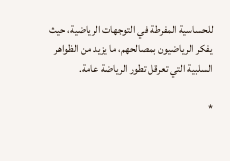للحساسية المفرطة في التوجهات الرياضية، حيث يفكر الرياضيون بمصالحهم، ما يزيد من الظواهر السلبية التي تعرقل تطور الرياضة عامة.

*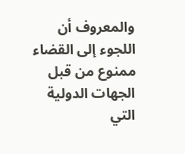والمعروف أن اللجوء إلى القضاء ممنوع من قبل الجهات الدولية التي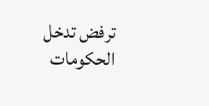ترفض تدخل الحكومات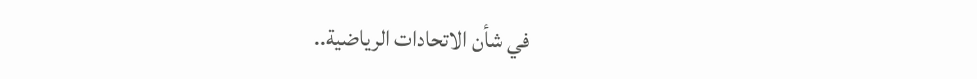في شأن الاتحادات الرياضية..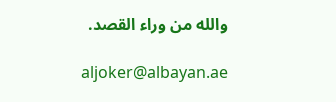والله من وراء القصد.

aljoker@albayan.ae